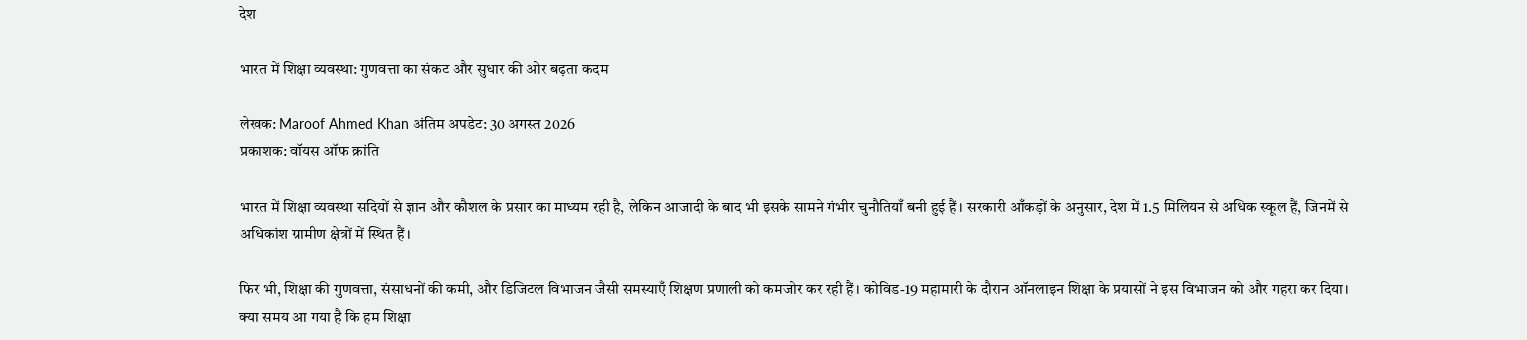देश

भारत में शिक्षा व्यवस्था: गुणवत्ता का संकट और सुधार की ओर बढ़ता कदम

लेखक: Maroof Ahmed Khan अंतिम अपडेट: 30 अगस्त 2026
प्रकाशक: वॉयस ऑफ क्रांति

भारत में शिक्षा व्यवस्था सदियों से ज्ञान और कौशल के प्रसार का माध्यम रही है, लेकिन आजादी के बाद भी इसके सामने गंभीर चुनौतियाँ बनी हुई हैं। सरकारी आँकड़ों के अनुसार, देश में 1.5 मिलियन से अधिक स्कूल हैं, जिनमें से अधिकांश ग्रामीण क्षेत्रों में स्थित हैं।

फिर भी, शिक्षा की गुणवत्ता, संसाधनों की कमी, और डिजिटल विभाजन जैसी समस्याएँ शिक्षण प्रणाली को कमजोर कर रही हैं। कोविड-19 महामारी के दौरान ऑनलाइन शिक्षा के प्रयासों ने इस विभाजन को और गहरा कर दिया। क्या समय आ गया है कि हम शिक्षा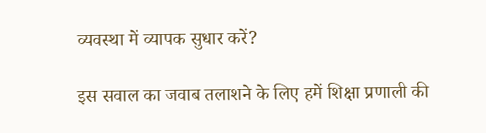व्यवस्था में व्यापक सुधार करें?

इस सवाल का जवाब तलाशने के लिए हमें शिक्षा प्रणाली की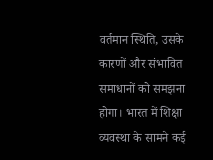वर्तमान स्थिति, उसके कारणों और संभावित समाधानों को समझना होगा। भारत में शिक्षा व्यवस्था के सामने कई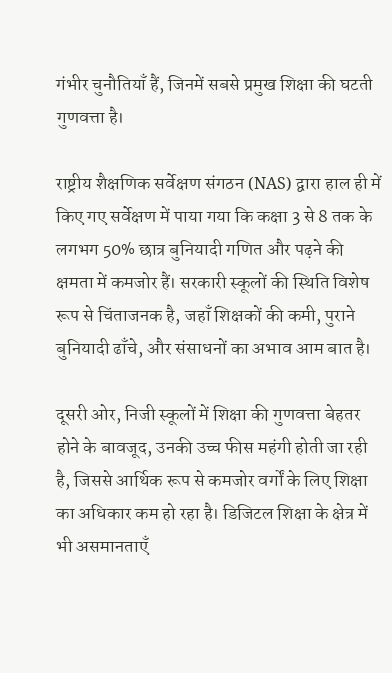गंभीर चुनौतियाँ हैं, जिनमें सबसे प्रमुख शिक्षा की घटती गुणवत्ता है।

राष्ट्रीय शैक्षणिक सर्वेक्षण संगठन (NAS) द्वारा हाल ही में किए गए सर्वेक्षण में पाया गया कि कक्षा 3 से 8 तक के लगभग 50% छात्र बुनियादी गणित और पढ़ने की क्षमता में कमजोर हैं। सरकारी स्कूलों की स्थिति विशेष रूप से चिंताजनक है, जहाँ शिक्षकों की कमी, पुराने बुनियादी ढाँचे, और संसाधनों का अभाव आम बात है।

दूसरी ओर, निजी स्कूलों में शिक्षा की गुणवत्ता बेहतर होने के बावजूद, उनकी उच्च फीस महंगी होती जा रही है, जिससे आर्थिक रूप से कमजोर वर्गों के लिए शिक्षा का अधिकार कम हो रहा है। डिजिटल शिक्षा के क्षेत्र में भी असमानताएँ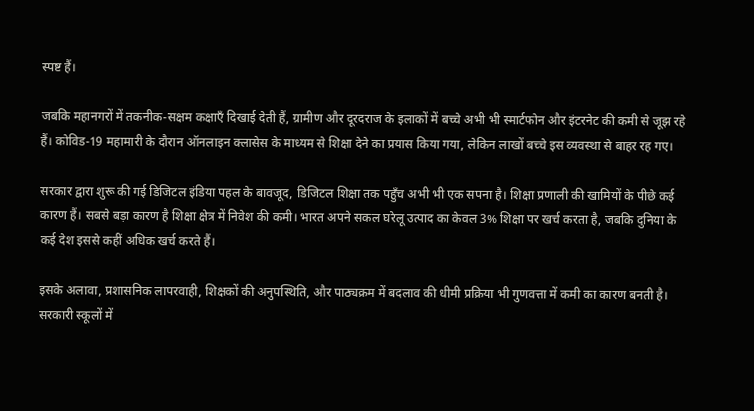स्पष्ट हैं।

जबकि महानगरों में तकनीक-सक्षम कक्षाएँ दिखाई देती हैं, ग्रामीण और दूरदराज के इलाकों में बच्चे अभी भी स्मार्टफोन और इंटरनेट की कमी से जूझ रहे हैं। कोविड-19 महामारी के दौरान ऑनलाइन क्लासेस के माध्यम से शिक्षा देने का प्रयास किया गया, लेकिन लाखों बच्चे इस व्यवस्था से बाहर रह गए।

सरकार द्वारा शुरू की गई डिजिटल इंडिया पहल के बावजूद, डिजिटल शिक्षा तक पहुँच अभी भी एक सपना है। शिक्षा प्रणाली की खामियों के पीछे कई कारण हैं। सबसे बड़ा कारण है शिक्षा क्षेत्र में निवेश की कमी। भारत अपने सकल घरेलू उत्पाद का केवल 3% शिक्षा पर खर्च करता है, जबकि दुनिया के कई देश इससे कहीं अधिक खर्च करते हैं।

इसके अलावा, प्रशासनिक लापरवाही, शिक्षकों की अनुपस्थिति, और पाठ्यक्रम में बदलाव की धीमी प्रक्रिया भी गुणवत्ता में कमी का कारण बनती है। सरकारी स्कूलों में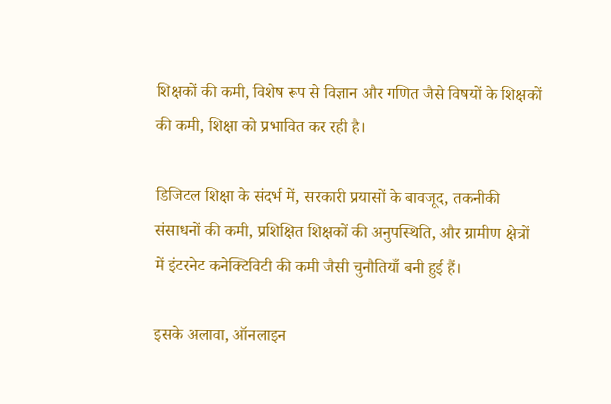शिक्षकों की कमी, विशेष रूप से विज्ञान और गणित जैसे विषयों के शिक्षकों की कमी, शिक्षा को प्रभावित कर रही है।

डिजिटल शिक्षा के संदर्भ में, सरकारी प्रयासों के बावजूद, तकनीकी संसाधनों की कमी, प्रशिक्षित शिक्षकों की अनुपस्थिति, और ग्रामीण क्षेत्रों में इंटरनेट कनेक्टिविटी की कमी जैसी चुनौतियाँ बनी हुई हैं।

इसके अलावा, ऑनलाइन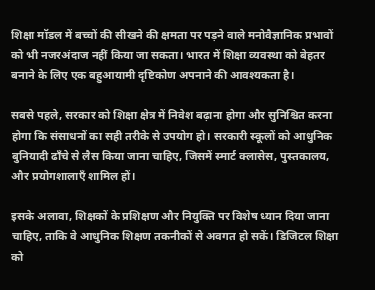शिक्षा मॉडल में बच्चों की सीखने की क्षमता पर पड़ने वाले मनोवैज्ञानिक प्रभावों को भी नजरअंदाज नहीं किया जा सकता। भारत में शिक्षा व्यवस्था को बेहतर बनाने के लिए एक बहुआयामी दृष्टिकोण अपनाने की आवश्यकता है।

सबसे पहले, सरकार को शिक्षा क्षेत्र में निवेश बढ़ाना होगा और सुनिश्चित करना होगा कि संसाधनों का सही तरीके से उपयोग हो। सरकारी स्कूलों को आधुनिक बुनियादी ढाँचे से लैस किया जाना चाहिए, जिसमें स्मार्ट क्लासेस, पुस्तकालय, और प्रयोगशालाएँ शामिल हों।

इसके अलावा, शिक्षकों के प्रशिक्षण और नियुक्ति पर विशेष ध्यान दिया जाना चाहिए, ताकि वे आधुनिक शिक्षण तकनीकों से अवगत हो सकें। डिजिटल शिक्षा को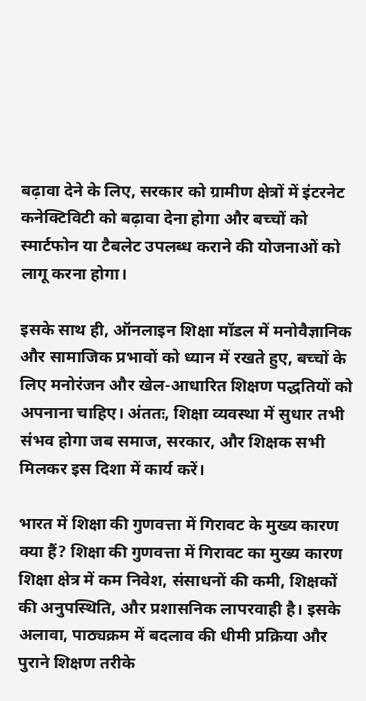बढ़ावा देने के लिए, सरकार को ग्रामीण क्षेत्रों में इंटरनेट कनेक्टिविटी को बढ़ावा देना होगा और बच्चों को स्मार्टफोन या टैबलेट उपलब्ध कराने की योजनाओं को लागू करना होगा।

इसके साथ ही, ऑनलाइन शिक्षा मॉडल में मनोवैज्ञानिक और सामाजिक प्रभावों को ध्यान में रखते हुए, बच्चों के लिए मनोरंजन और खेल-आधारित शिक्षण पद्धतियों को अपनाना चाहिए। अंततः, शिक्षा व्यवस्था में सुधार तभी संभव होगा जब समाज, सरकार, और शिक्षक सभी मिलकर इस दिशा में कार्य करें।

भारत में शिक्षा की गुणवत्ता में गिरावट के मुख्य कारण क्या हैं? शिक्षा की गुणवत्ता में गिरावट का मुख्य कारण शिक्षा क्षेत्र में कम निवेश, संसाधनों की कमी, शिक्षकों की अनुपस्थिति, और प्रशासनिक लापरवाही है। इसके अलावा, पाठ्यक्रम में बदलाव की धीमी प्रक्रिया और पुराने शिक्षण तरीके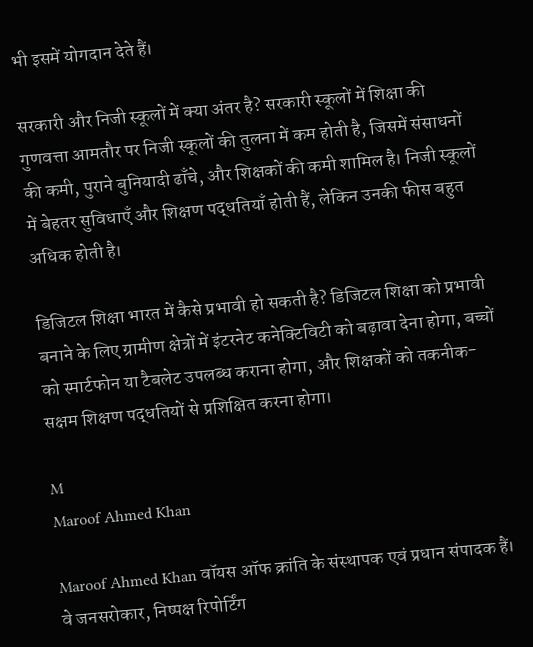भी इसमें योगदान देते हैं।

सरकारी और निजी स्कूलों में क्या अंतर है? सरकारी स्कूलों में शिक्षा की गुणवत्ता आमतौर पर निजी स्कूलों की तुलना में कम होती है, जिसमें संसाधनों की कमी, पुराने बुनियादी ढाँचे, और शिक्षकों की कमी शामिल है। निजी स्कूलों में बेहतर सुविधाएँ और शिक्षण पद्धतियाँ होती हैं, लेकिन उनकी फीस बहुत अधिक होती है।

डिजिटल शिक्षा भारत में कैसे प्रभावी हो सकती है? डिजिटल शिक्षा को प्रभावी बनाने के लिए ग्रामीण क्षेत्रों में इंटरनेट कनेक्टिविटी को बढ़ावा देना होगा, बच्चों को स्मार्टफोन या टैबलेट उपलब्ध कराना होगा, और शिक्षकों को तकनीक-सक्षम शिक्षण पद्धतियों से प्रशिक्षित करना होगा।

M
Maroof Ahmed Khan

Maroof Ahmed Khan वॉयस ऑफ क्रांति के संस्थापक एवं प्रधान संपादक हैं। वे जनसरोकार, निष्पक्ष रिपोर्टिंग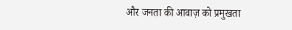और जनता की आवाज़ को प्रमुखता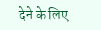देने के लिए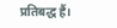प्रतिबद्ध हैं।